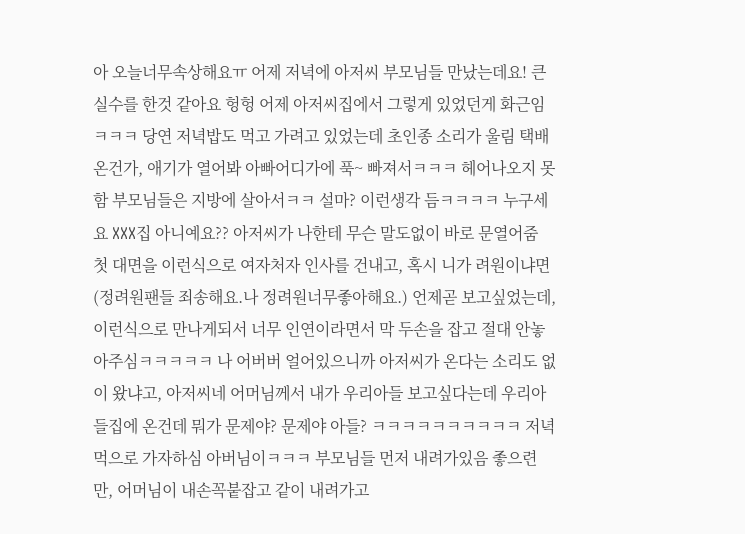아 오늘너무속상해요ㅠ 어제 저녁에 아저씨 부모님들 만났는데요! 큰실수를 한것 같아요 헝헝 어제 아저씨집에서 그렇게 있었던게 화근임ㅋㅋㅋ 당연 저녁밥도 먹고 가려고 있었는데 초인종 소리가 울림 택배온건가, 애기가 열어봐 아빠어디가에 푹~ 빠져서ㅋㅋㅋ 헤어나오지 못함 부모님들은 지방에 살아서ㅋㅋ 설마? 이런생각 듬ㅋㅋㅋㅋ 누구세요 XXX집 아니예요?? 아저씨가 나한테 무슨 말도없이 바로 문열어줌 첫 대면을 이런식으로 여자처자 인사를 건내고, 혹시 니가 려원이냐면(정려원팬들 죄송해요.나 정려원너무좋아해요.) 언제곧 보고싶었는데, 이런식으로 만나게되서 너무 인연이라면서 막 두손을 잡고 절대 안놓아주심ㅋㅋㅋㅋㅋ 나 어버버 얼어있으니까 아저씨가 온다는 소리도 없이 왔냐고, 아저씨네 어머님께서 내가 우리아들 보고싶다는데 우리아들집에 온건데 뭐가 문제야? 문제야 아들? ㅋㅋㅋㅋㅋㅋㅋㅋㅋㅋ 저녁먹으로 가자하심 아버님이ㅋㅋㅋ 부모님들 먼저 내려가있음 좋으련만, 어머님이 내손꼭붙잡고 같이 내려가고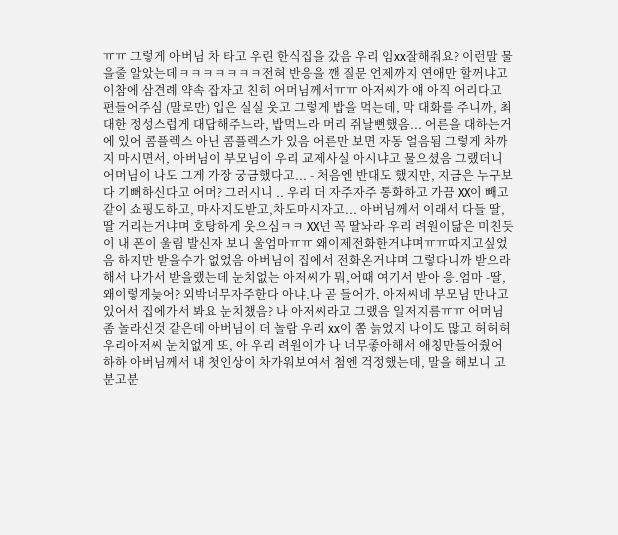ㅠㅠ 그렇게 아버님 차 타고 우린 한식집을 갔음 우리 임xx잘해줘요? 이런말 물을줄 알았는데ㅋㅋㅋㅋㅋㅋㅋ전혀 반응을 깬 질문 언제까지 연애만 할꺼냐고 이참에 삼견례 약속 잡자고 친히 어머님께서ㅠㅠ 아저씨가 얘 아직 어리다고 편들어주심 (말로만) 입은 실실 웃고 그렇게 밥을 먹는데, 막 대화를 주니까, 최대한 정성스럽게 대답해주느라, 밥먹느라 머리 쥐날뻔했음... 어른을 대하는거에 있어 콤플렉스 아닌 콤플렉스가 있음 어른만 보면 자동 얼음됨 그렇게 차까지 마시면서, 아버님이 부모님이 우리 교제사실 아시냐고 물으셨음 그랬더니 어머님이 나도 그게 가장 궁금했다고... - 처음엔 반대도 했지만, 지금은 누구보다 기뻐하신다고 어머? 그러시니 .. 우리 더 자주자주 통화하고 가끔 XX이 빼고 같이 쇼핑도하고, 마사지도받고,차도마시자고... 아버님께서 이래서 다들 딸,딸 거리는거냐며 호탕하게 웃으심ㅋㅋ XX넌 꼭 딸놔라 우리 려원이닮은 미친듯이 내 폰이 울림 발신자 보니 울엄마ㅠㅠ 왜이제전화한거냐며ㅠㅠ따지고싶었음 하지만 받을수가 없었음 아버님이 집에서 전화온거냐며 그렇다니까 받으라해서 나가서 받을랬는데 눈치없는 아저씨가 뭐,어때 여기서 받아 응.엄마 -딸, 왜이렇게늦어? 외박너무자주한다 아냐.나 곧 들어가. 아저씨네 부모님 만나고 있어서 집에가서 봐요 눈치챘음? 나 아저씨라고 그랬음 일저지름ㅠㅠ 어머님 좀 놀라신것 같은데 아버님이 더 놀람 우리 xx이 쫌 늙었지 나이도 많고 허허허 우리아저씨 눈치없게 또, 아 우리 려원이가 나 너무좋아해서 애칭만들어줬어 하하 아버님께서 내 첫인상이 차가워보여서 첨엔 걱정했는데, 말을 해보니 고분고분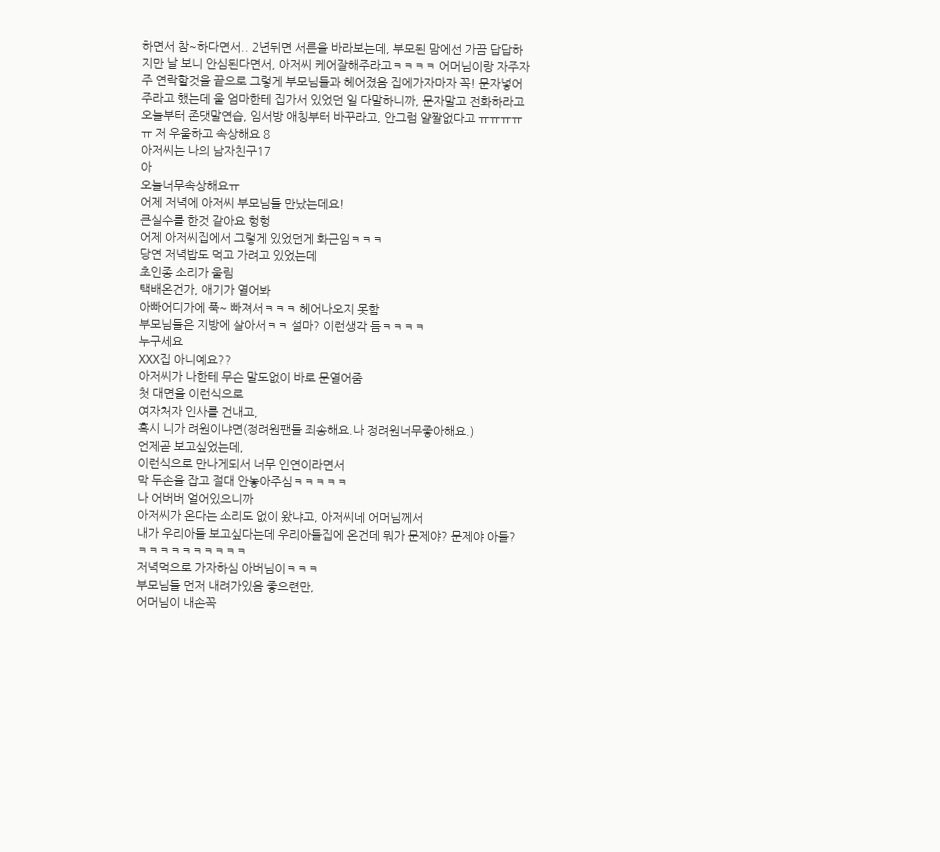하면서 참~하다면서.. 2년뒤면 서른을 바라보는데, 부모된 맘에선 가끔 답답하지만 날 보니 안심된다면서, 아저씨 케어잘해주라고ㅋㅋㅋㅋ 어머님이랑 자주자주 연락할것을 끝으로 그렇게 부모님들과 헤어졌음 집에가자마자 꼭! 문자넣어주라고 했는데 울 엄마한테 집가서 있었던 일 다말하니까, 문자말고 전화하라고 오늘부터 존댓말연습, 임서방 애칭부터 바꾸라고, 안그럼 얄짤없다고 ㅠㅠㅠㅠㅠ 저 우울하고 속상해요 8
아저씨는 나의 남자친구17
아
오늘너무속상해요ㅠ
어제 저녁에 아저씨 부모님들 만났는데요!
큰실수를 한것 같아요 헝헝
어제 아저씨집에서 그렇게 있었던게 화근임ㅋㅋㅋ
당연 저녁밥도 먹고 가려고 있었는데
초인종 소리가 울림
택배온건가, 애기가 열어봐
아빠어디가에 푹~ 빠져서ㅋㅋㅋ 헤어나오지 못함
부모님들은 지방에 살아서ㅋㅋ 설마? 이런생각 듬ㅋㅋㅋㅋ
누구세요
XXX집 아니예요??
아저씨가 나한테 무슨 말도없이 바로 문열어줌
첫 대면을 이런식으로
여자처자 인사를 건내고,
혹시 니가 려원이냐면(정려원팬들 죄송해요.나 정려원너무좋아해요.)
언제곧 보고싶었는데,
이런식으로 만나게되서 너무 인연이라면서
막 두손을 잡고 절대 안놓아주심ㅋㅋㅋㅋㅋ
나 어버버 얼어있으니까
아저씨가 온다는 소리도 없이 왔냐고, 아저씨네 어머님께서
내가 우리아들 보고싶다는데 우리아들집에 온건데 뭐가 문제야? 문제야 아들?
ㅋㅋㅋㅋㅋㅋㅋㅋㅋㅋ
저녁먹으로 가자하심 아버님이ㅋㅋㅋ
부모님들 먼저 내려가있음 좋으련만,
어머님이 내손꼭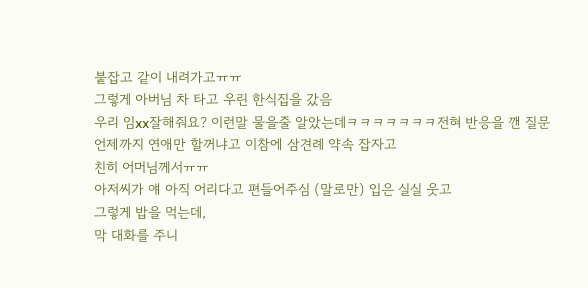붙잡고 같이 내려가고ㅠㅠ
그렇게 아버님 차 타고 우린 한식집을 갔음
우리 임xx잘해줘요? 이런말 물을줄 알았는데ㅋㅋㅋㅋㅋㅋㅋ전혀 반응을 깬 질문
언제까지 연애만 할꺼냐고 이참에 삼견례 약속 잡자고
친히 어머님께서ㅠㅠ
아저씨가 얘 아직 어리다고 편들어주심 (말로만) 입은 실실 웃고
그렇게 밥을 먹는데,
막 대화를 주니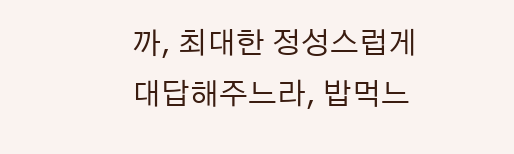까, 최대한 정성스럽게 대답해주느라, 밥먹느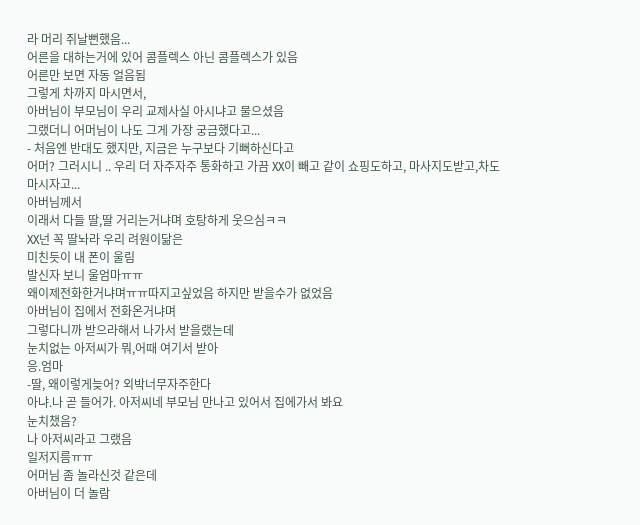라 머리 쥐날뻔했음...
어른을 대하는거에 있어 콤플렉스 아닌 콤플렉스가 있음
어른만 보면 자동 얼음됨
그렇게 차까지 마시면서,
아버님이 부모님이 우리 교제사실 아시냐고 물으셨음
그랬더니 어머님이 나도 그게 가장 궁금했다고...
- 처음엔 반대도 했지만, 지금은 누구보다 기뻐하신다고
어머? 그러시니 .. 우리 더 자주자주 통화하고 가끔 XX이 빼고 같이 쇼핑도하고, 마사지도받고,차도마시자고...
아버님께서
이래서 다들 딸,딸 거리는거냐며 호탕하게 웃으심ㅋㅋ
XX넌 꼭 딸놔라 우리 려원이닮은
미친듯이 내 폰이 울림
발신자 보니 울엄마ㅠㅠ
왜이제전화한거냐며ㅠㅠ따지고싶었음 하지만 받을수가 없었음
아버님이 집에서 전화온거냐며
그렇다니까 받으라해서 나가서 받을랬는데
눈치없는 아저씨가 뭐,어때 여기서 받아
응.엄마
-딸, 왜이렇게늦어? 외박너무자주한다
아냐.나 곧 들어가. 아저씨네 부모님 만나고 있어서 집에가서 봐요
눈치챘음?
나 아저씨라고 그랬음
일저지름ㅠㅠ
어머님 좀 놀라신것 같은데
아버님이 더 놀람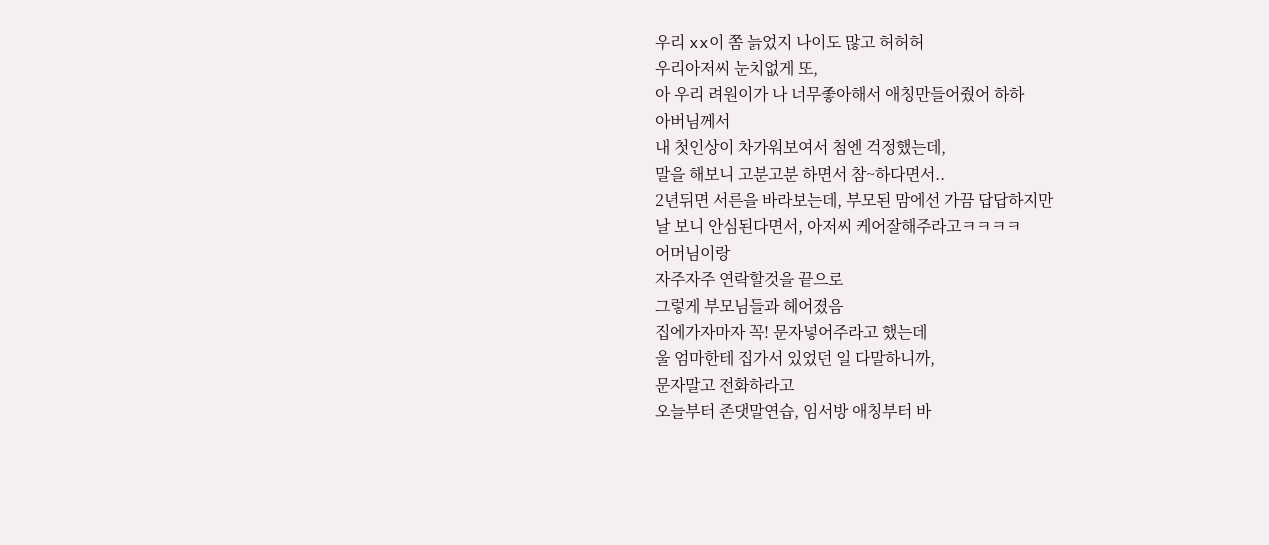우리 xx이 쫌 늙었지 나이도 많고 허허허
우리아저씨 눈치없게 또,
아 우리 려원이가 나 너무좋아해서 애칭만들어줬어 하하
아버님께서
내 첫인상이 차가워보여서 첨엔 걱정했는데,
말을 해보니 고분고분 하면서 참~하다면서..
2년뒤면 서른을 바라보는데, 부모된 맘에선 가끔 답답하지만
날 보니 안심된다면서, 아저씨 케어잘해주라고ㅋㅋㅋㅋ
어머님이랑
자주자주 연락할것을 끝으로
그렇게 부모님들과 헤어졌음
집에가자마자 꼭! 문자넣어주라고 했는데
울 엄마한테 집가서 있었던 일 다말하니까,
문자말고 전화하라고
오늘부터 존댓말연습, 임서방 애칭부터 바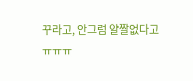꾸라고, 안그럼 얄짤없다고
ㅠㅠㅠ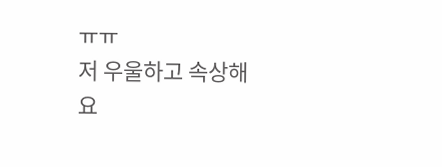ㅠㅠ
저 우울하고 속상해요